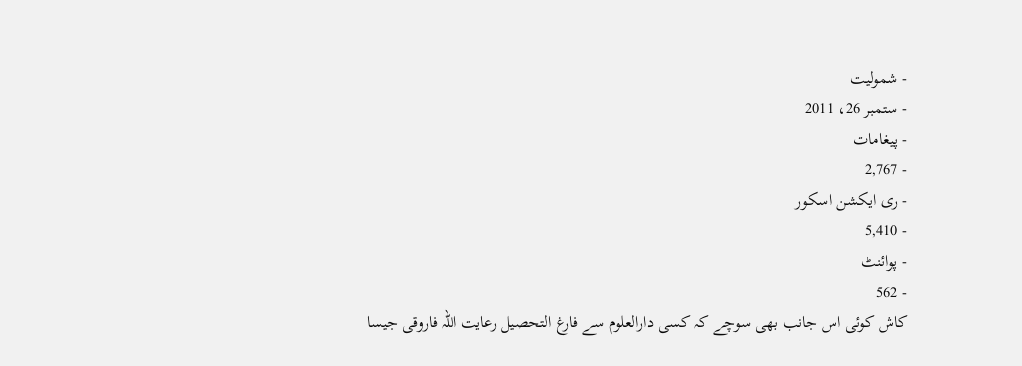- شمولیت
- ستمبر 26، 2011
- پیغامات
- 2,767
- ری ایکشن اسکور
- 5,410
- پوائنٹ
- 562
کاش کوئی اس جانب بھی سوچے کہ کسی دارالعلوم سے فارغ التحصیل رعایت اللہ فاروقی جیسا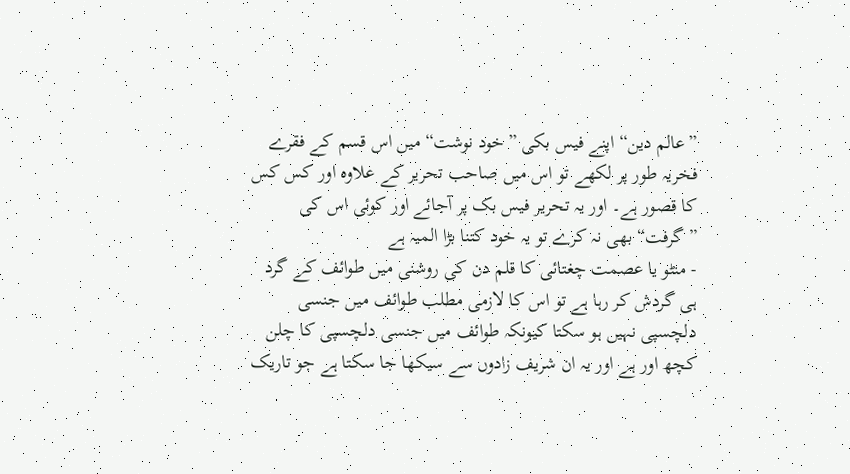”عالم دین“ اپنے فیس بکی ”خود نوشت“ میں اس قسم کے فقرے فخریہ طور پر لکھے تو اس میں صاحب تحریر کے علاوہ اور کس کس کا قصور ہے۔ اور یہ تحریر فیس بک پر آجائے اور کوئی اس کی ”گرفت“ بھی نہ کرے تو یہ خود کتنا بڑا المیہ ہے
- منٹو یا عصمت چغتائی کا قلم دن کی روشنی میں طوائف کے گرد ہی گردش کر رہا ہے تو اس کا لازمی مطلب طوائف میں جنسی دلچسپی نہیں ہو سکتا کیونکہ طوائف میں جنسی دلچسپی کا چلن کچھ اور ہے اور یہ ان شریف زادوں سے سیکھا جا سکتا ہے جو تاریک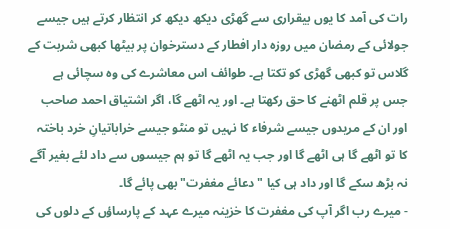رات کی آمد کا یوں بیقراری سے گھڑی دیکھ دیکھ کر انتظار کرتے ہیں جیسے جولائی کے رمضان میں روزہ دار افطار کے دسترخوان پر بیٹھا کبھی شربت کے گلاس تو کبھی گھڑی کو تکتا ہے۔ طوائف اس معاشرے کی وہ سچائی ہے جس پر قلم اٹھنے کا حق رکھتا ہے۔ اور یہ اٹھے گا، اگر اشتیاق احمد صاحب اور ان کے مریدوں جیسے شرفاء کا نہیں تو منٹو جیسے خراباتیانِ خرد باختہ کا تو اٹھے گا ہی اٹھے گا اور جب یہ اٹھے گا تو ہم جیسوں سے داد لئے بغیر آگے نہ بڑھ سکے گا اور داد ہی کیا "دعائے مغفرت" بھی پائے گا۔
- میرے رب اگر آپ کی مغفرت کا خزینہ میرے عہد کے پارساؤں کے دلوں کی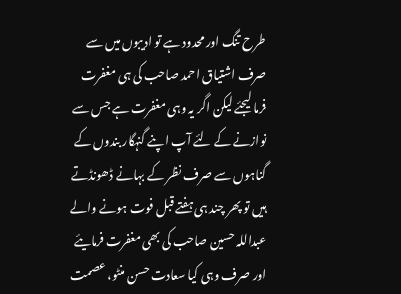طرح تنگ اور محدود ہے تو ادیبوں میں سے صرف اشتیاق احمد صاحب کی ہی مغفرت فرما لیجئے لیکن اگر یہ وہی مغفرت ہے جس سے نوازنے کے لئے آپ اپنے گنہگار بندوں کے گناہوں سے صرف نظر کے بہانے ڈھونڈتے ہیں تو پھر چند ہی ہفتے قبل فوت ہونے والے عبداللہ حسین صاحب کی بھی مغفرت فرمایئے اور صرف وہی کیا سعادت حسن منٹو، عصمت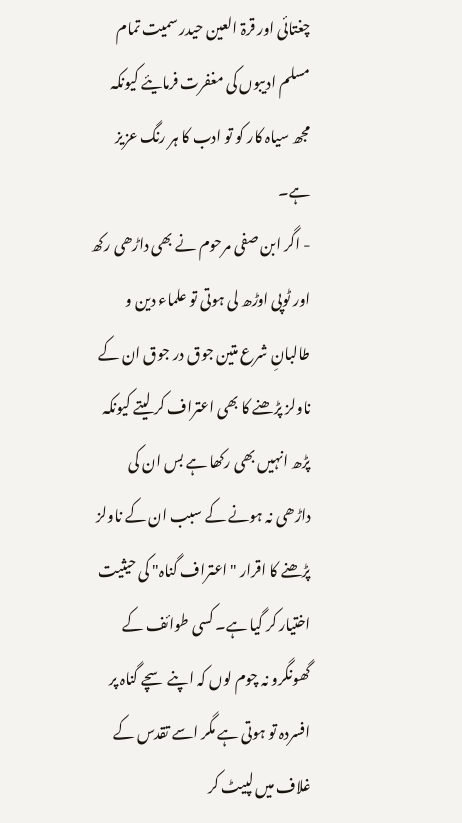چغتائی اور قرۃ العین حیدر سمیت تمام مسلم ادیبوں کی مغفرت فرمایئے کیونکہ مجھ سیاہ کار کو تو ادب کا ہر رنگ عزیز ہے۔
- اگر ابن صفی مرحوم نے بھی داڑھی رکھ اور ٹوپی اوڑھ لی ہوتی تو علماء دین و طالبانِ شرع متین جوق در جوق ان کے ناولز پڑھنے کا بھی اعتراف کر لیتے کیونکہ پڑھ انہیں بھی رکھا ہے بس ان کی داڑھی نہ ہونے کے سبب ان کے ناولز پڑھنے کا اقرار "اعتراف گناہ" کی حیثیت اختیار کر گیا ہے۔ کسی طوائف کے گھونگرو نہ چوم لوں کہ اپنے سچے گناہ پر افسردہ تو ہوتی ہے مگر اسے تقدس کے غلاف میں لپیٹ کر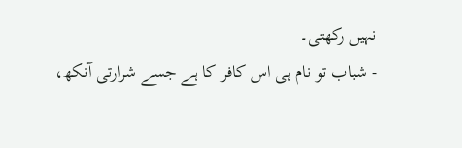نہیں رکھتی۔
- شباب تو نام ہی اس کافر کا ہے جسے شرارتی آنکھ،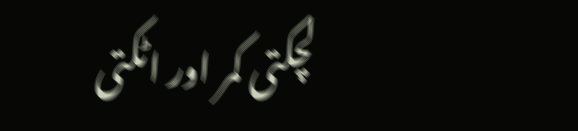لچکتی کمر اور اٹکتی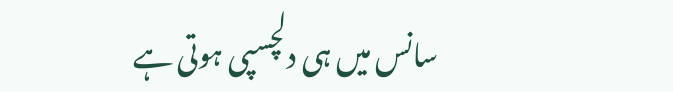سانس میں ہی دلچسپی ہوتی ہے